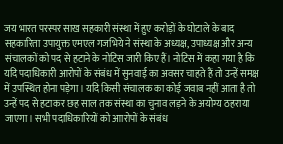जय भारत परस्पर साख सहकारी संस्था में हुए करोड़ों के घोटाले के बाद सहकारिता उपायुक्त एमएल गजभिये ने संस्था के अध्यक्ष, उपाध्यक्ष और अन्य संचालकों को पद से हटाने के नोटिस जारी किए हैं। नोटिस में कहा गया है कि यदि पदाधिकारी आरोपों के संबंध में सुनवाई का अवसर चाहते हैं तो उन्हें समक्ष में उपस्थित होना पड़ेगा। यदि किसी संचालक का कोई जवाब नहीं आता है तो उन्हें पद से हटाकर छह साल तक संस्था का चुनाव लड़ने के अयोग्य ठहराया जाएगा। सभी पदाधिकारियों को आारोपों के संबंध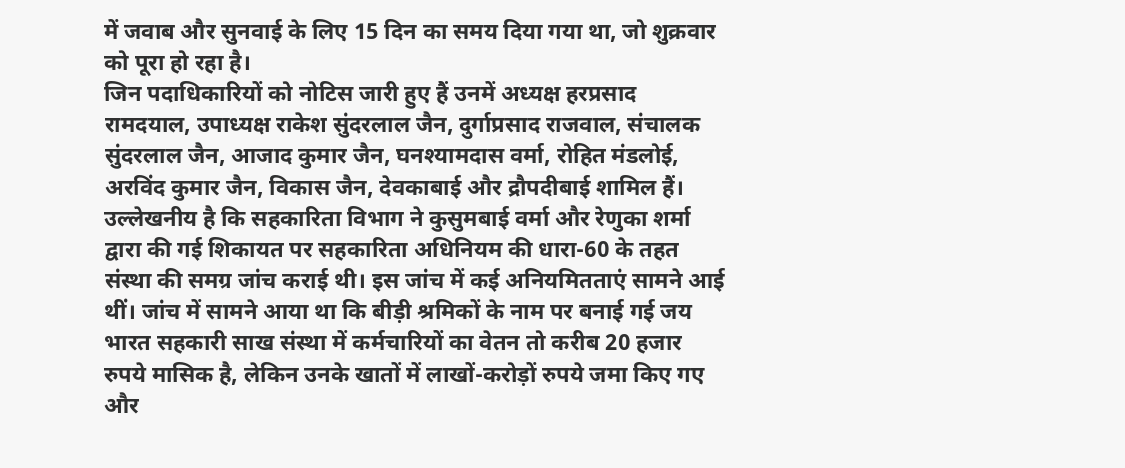में जवाब और सुनवाई के लिए 15 दिन का समय दिया गया था, जो शुक्रवार को पूरा हो रहा है।
जिन पदाधिकारियों को नोटिस जारी हुए हैं उनमें अध्यक्ष हरप्रसाद रामदयाल, उपाध्यक्ष राकेश सुंदरलाल जैन, दुर्गाप्रसाद राजवाल, संचालक सुंदरलाल जैन, आजाद कुमार जैन, घनश्यामदास वर्मा, रोहित मंडलोई, अरविंद कुमार जैन, विकास जैन, देवकाबाई और द्रौपदीबाई शामिल हैं। उल्लेखनीय है कि सहकारिता विभाग ने कुसुमबाई वर्मा और रेणुका शर्मा द्वारा की गई शिकायत पर सहकारिता अधिनियम की धारा-60 के तहत संस्था की समग्र जांच कराई थी। इस जांच में कई अनियमितताएं सामने आई थीं। जांच में सामने आया था कि बीड़ी श्रमिकों के नाम पर बनाई गई जय भारत सहकारी साख संस्था में कर्मचारियों का वेतन तो करीब 20 हजार रुपये मासिक है, लेकिन उनके खातों में लाखों-करोड़ों रुपये जमा किए गए और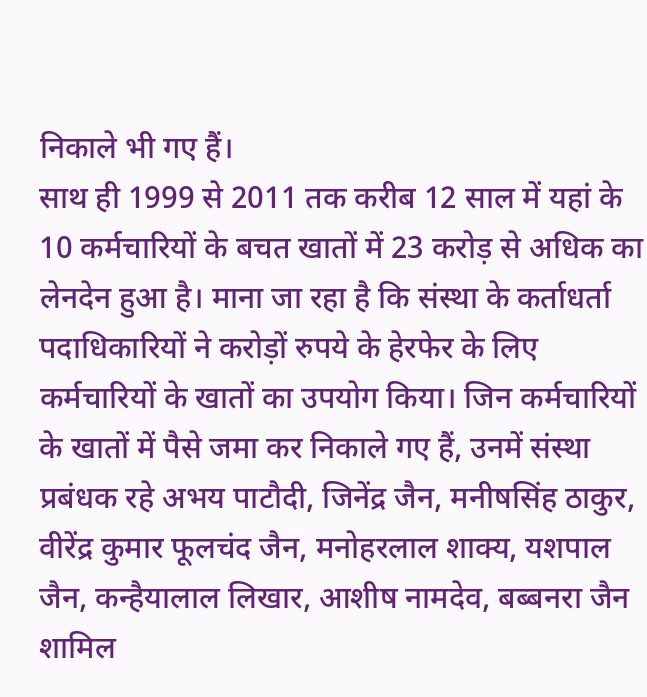निकाले भी गए हैं।
साथ ही 1999 से 2011 तक करीब 12 साल में यहां के 10 कर्मचारियों के बचत खातों में 23 करोड़ से अधिक का लेनदेन हुआ है। माना जा रहा है कि संस्था के कर्ताधर्ता पदाधिकारियों ने करोड़ों रुपये के हेरफेर के लिए कर्मचारियों के खातों का उपयोग किया। जिन कर्मचारियों के खातों में पैसे जमा कर निकाले गए हैं, उनमें संस्था प्रबंधक रहे अभय पाटौदी, जिनेंद्र जैन, मनीषसिंह ठाकुर, वीरेंद्र कुमार फूलचंद जैन, मनोहरलाल शाक्य, यशपाल जैन, कन्हैयालाल लिखार, आशीष नामदेव, बब्बनरा जैन शामिल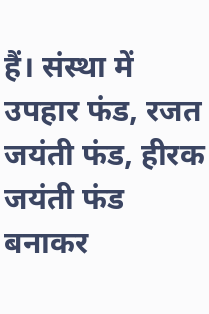हैं। संस्था में उपहार फंड, रजत जयंती फंड, हीरक जयंती फंड बनाकर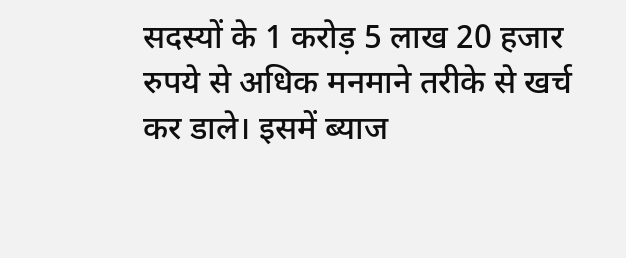सदस्यों के 1 करोड़ 5 लाख 20 हजार रुपये से अधिक मनमाने तरीके से खर्च कर डाले। इसमें ब्याज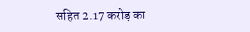सहित 2.17 करोड़ का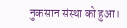नुकसान संस्था को हुआ।